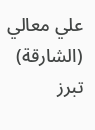علي معالي (الشارقة)
تبرز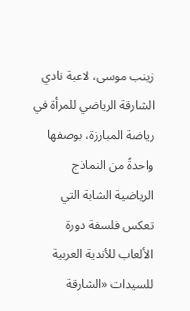زينب موسى، لاعبة نادي الشارقة الرياضي للمرأة في رياضة المبارزة، بوصفها واحدةً من النماذج الرياضية الشابة التي تعكس فلسفة دورة الألعاب للأندية العربية للسيدات «الشارقة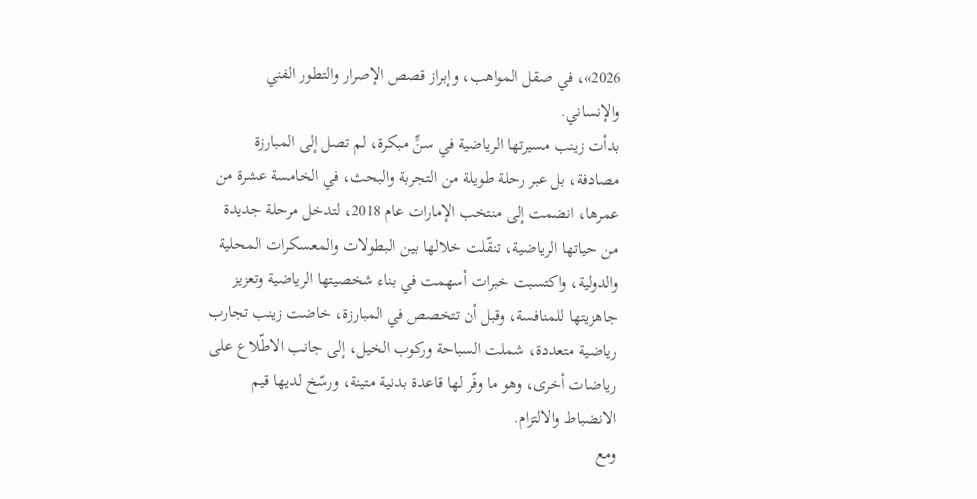2026»، في صقل المواهب، وإبراز قصص الإصرار والتطور الفني والإنساني.
بدأت زينب مسيرتها الرياضية في سنٍّ مبكرة، لم تصل إلى المبارزة مصادفة، بل عبر رحلة طويلة من التجربة والبحث، في الخامسة عشرة من عمرها، انضمت إلى منتخب الإمارات عام 2018، لتدخل مرحلة جديدة من حياتها الرياضية، تنقّلت خلالها بين البطولات والمعسكرات المحلية والدولية، واكتسبت خبرات أسهمت في بناء شخصيتها الرياضية وتعزيز جاهزيتها للمنافسة، وقبل أن تتخصص في المبارزة، خاضت زينب تجارب رياضية متعددة، شملت السباحة وركوب الخيل، إلى جانب الاطّلاع على رياضات أخرى، وهو ما وفّر لها قاعدة بدنية متينة، ورسّخ لديها قيم الانضباط والالتزام.
ومع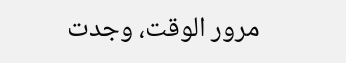مرور الوقت، وجدت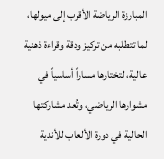المبارزة الرياضة الأقرب إلى ميولها، لما تتطلبه من تركيز ودقة وقراءة ذهنية عالية، لتختارها مساراً أساسياً في مشوارها الرياضي، وتُعد مشاركتها الحالية في دورة الألعاب للأندية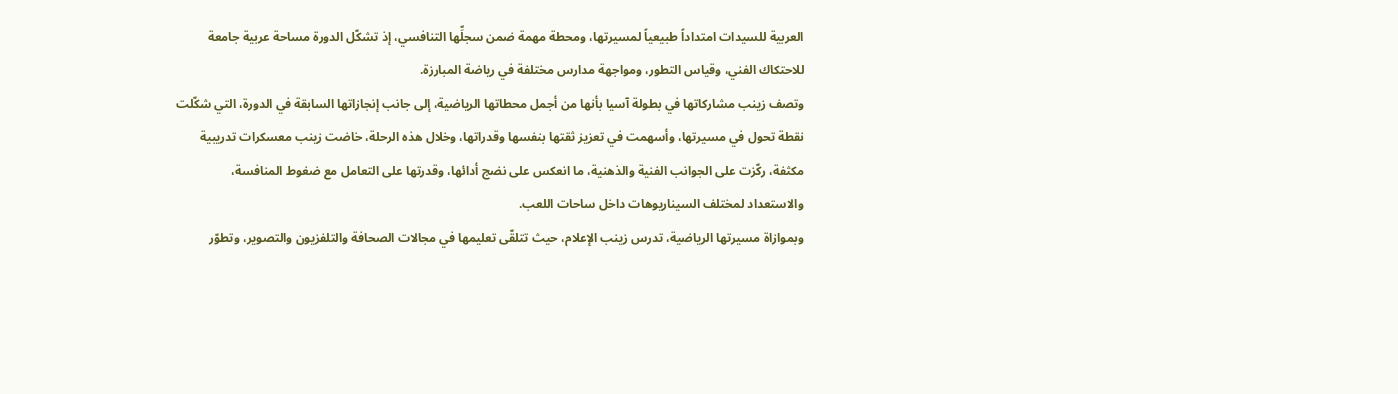العربية للسيدات امتداداً طبيعياً لمسيرتها، ومحطة مهمة ضمن سجلِّها التنافسي، إذ تشكّل الدورة مساحة عربية جامعة للاحتكاك الفني، وقياس التطور، ومواجهة مدارس مختلفة في رياضة المبارزة.
وتصف زينب مشاركاتها في بطولة آسيا بأنها من أجمل محطاتها الرياضية، إلى جانب إنجازاتها السابقة في الدورة، التي شكّلت نقطة تحول في مسيرتها، وأسهمت في تعزيز ثقتها بنفسها وقدراتها، وخلال هذه الرحلة، خاضت زينب معسكرات تدريبية مكثفة، ركّزت على الجوانب الفنية والذهنية، ما انعكس على نضج أدائها، وقدرتها على التعامل مع ضغوط المنافسة، والاستعداد لمختلف السيناريوهات داخل ساحات اللعب.
وبموازاة مسيرتها الرياضية، تدرس زينب الإعلام، حيث تتلقّى تعليمها في مجالات الصحافة والتلفزيون والتصوير، وتطوّر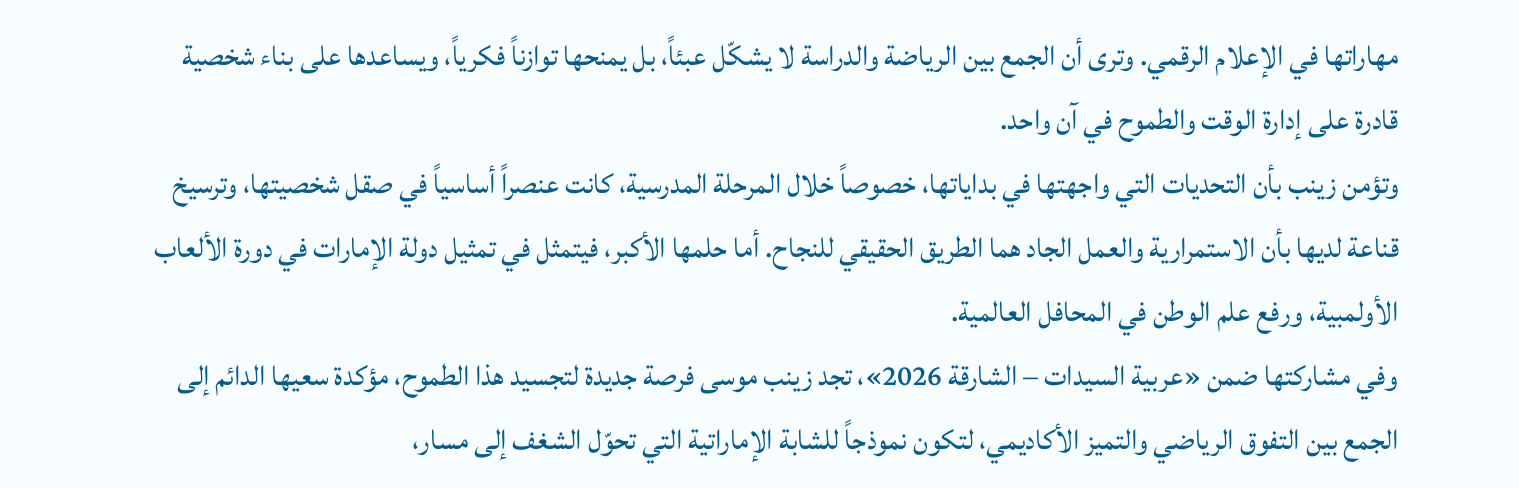مهاراتها في الإعلام الرقمي. وترى أن الجمع بين الرياضة والدراسة لا يشكّل عبئاً، بل يمنحها توازناً فكرياً، ويساعدها على بناء شخصية قادرة على إدارة الوقت والطموح في آن واحد.
وتؤمن زينب بأن التحديات التي واجهتها في بداياتها، خصوصاً خلال المرحلة المدرسية، كانت عنصراً أساسياً في صقل شخصيتها، وترسيخ قناعة لديها بأن الاستمرارية والعمل الجاد هما الطريق الحقيقي للنجاح. أما حلمها الأكبر، فيتمثل في تمثيل دولة الإمارات في دورة الألعاب الأولمبية، ورفع علم الوطن في المحافل العالمية.
وفي مشاركتها ضمن «عربية السيدات – الشارقة 2026»، تجد زينب موسى فرصة جديدة لتجسيد هذا الطموح، مؤكدة سعيها الدائم إلى الجمع بين التفوق الرياضي والتميز الأكاديمي، لتكون نموذجاً للشابة الإماراتية التي تحوّل الشغف إلى مسار،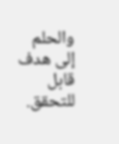والحلم إلى هدف قابل للتحقق.